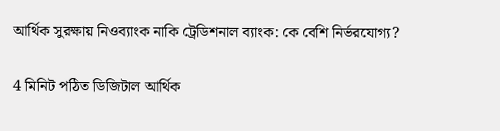আর্থিক সুরক্ষায় নিওব্যাংক নাকি ট্রেডিশনাল ব্যাংক: কে বেশি নির্ভরযোগ্য?

4 মিনিট পঠিত ডিজিটাল আর্থিক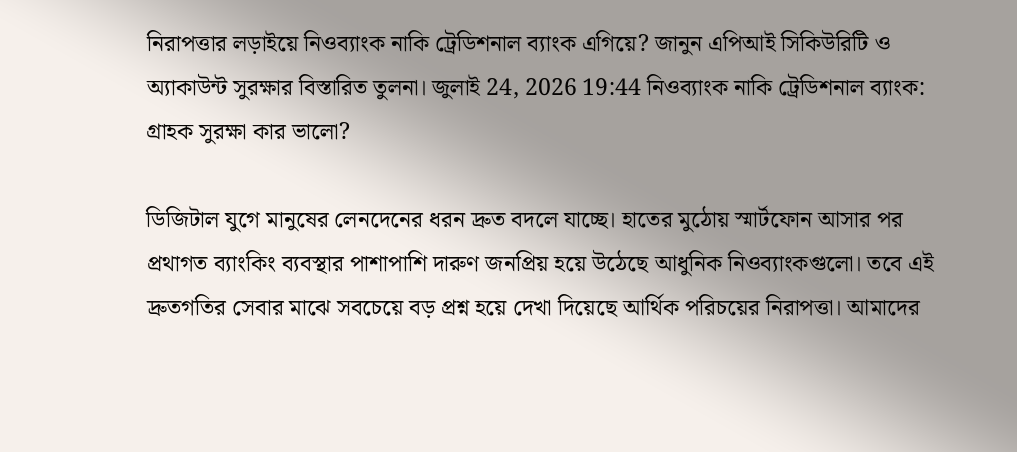নিরাপত্তার লড়াইয়ে নিওব্যাংক নাকি ট্রেডিশনাল ব্যাংক এগিয়ে? জানুন এপিআই সিকিউরিটি ও অ্যাকাউন্ট সুরক্ষার বিস্তারিত তুলনা। জুলাই 24, 2026 19:44 নিওব্যাংক নাকি ট্রেডিশনাল ব্যাংক: গ্রাহক সুরক্ষা কার ভালো?

ডিজিটাল যুগে মানুষের লেনদেনের ধরন দ্রুত বদলে যাচ্ছে। হাতের মুঠোয় স্মার্টফোন আসার পর প্রথাগত ব্যাংকিং ব্যবস্থার পাশাপাশি দারুণ জনপ্রিয় হয়ে উঠেছে আধুনিক নিওব্যাংকগুলো। তবে এই দ্রুতগতির সেবার মাঝে সবচেয়ে বড় প্রশ্ন হয়ে দেখা দিয়েছে আর্থিক পরিচয়ের নিরাপত্তা। আমাদের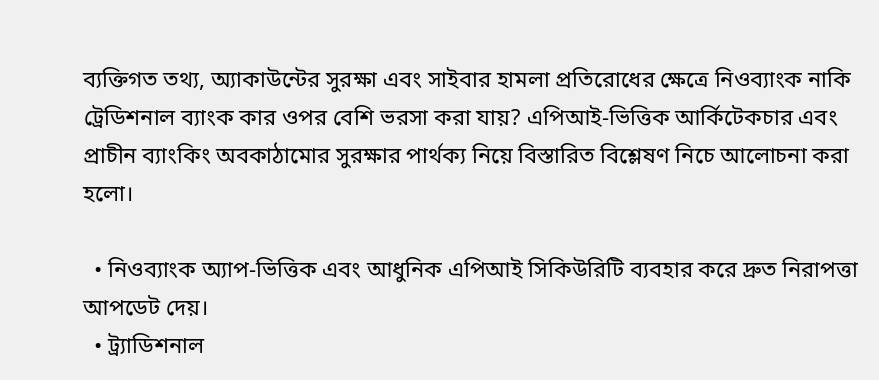ব্যক্তিগত তথ্য, অ্যাকাউন্টের সুরক্ষা এবং সাইবার হামলা প্রতিরোধের ক্ষেত্রে নিওব্যাংক নাকি ট্রেডিশনাল ব্যাংক কার ওপর বেশি ভরসা করা যায়? এপিআই-ভিত্তিক আর্কিটেকচার এবং প্রাচীন ব্যাংকিং অবকাঠামোর সুরক্ষার পার্থক্য নিয়ে বিস্তারিত বিশ্লেষণ নিচে আলোচনা করা হলো।

  • নিওব্যাংক অ্যাপ-ভিত্তিক এবং আধুনিক এপিআই সিকিউরিটি ব্যবহার করে দ্রুত নিরাপত্তা আপডেট দেয়।
  • ট্র্যাডিশনাল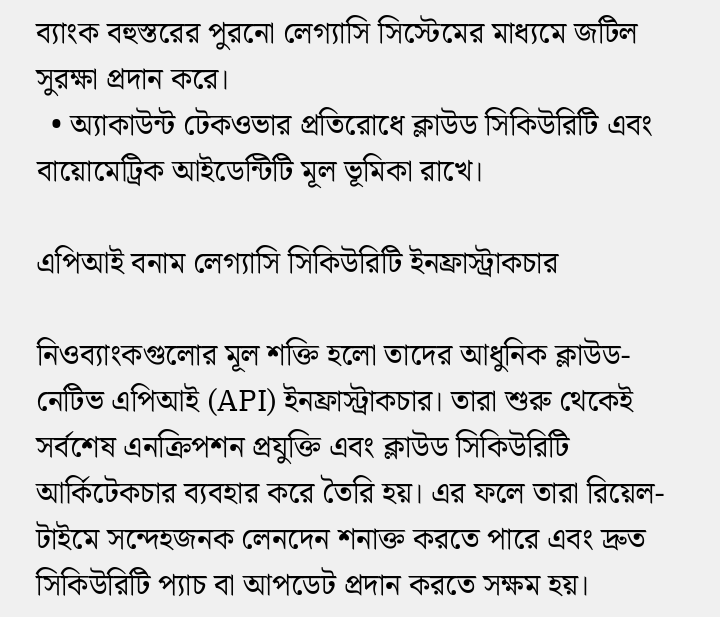ব্যাংক বহুস্তরের পুরনো লেগ্যাসি সিস্টেমের মাধ্যমে জটিল সুরক্ষা প্রদান করে।
  • অ্যাকাউন্ট টেকওভার প্রতিরোধে ক্লাউড সিকিউরিটি এবং বায়োমেট্রিক আইডেন্টিটি মূল ভূমিকা রাখে।

এপিআই বনাম লেগ্যাসি সিকিউরিটি ইনফ্রাস্ট্রাকচার

নিওব্যাংকগুলোর মূল শক্তি হলো তাদের আধুনিক ক্লাউড-নেটিভ এপিআই (API) ইনফ্রাস্ট্রাকচার। তারা শুরু থেকেই সর্বশেষ এনক্রিপশন প্রযুক্তি এবং ক্লাউড সিকিউরিটি আর্কিটেকচার ব্যবহার করে তৈরি হয়। এর ফলে তারা রিয়েল-টাইমে সন্দেহজনক লেনদেন শনাক্ত করতে পারে এবং দ্রুত সিকিউরিটি প্যাচ বা আপডেট প্রদান করতে সক্ষম হয়।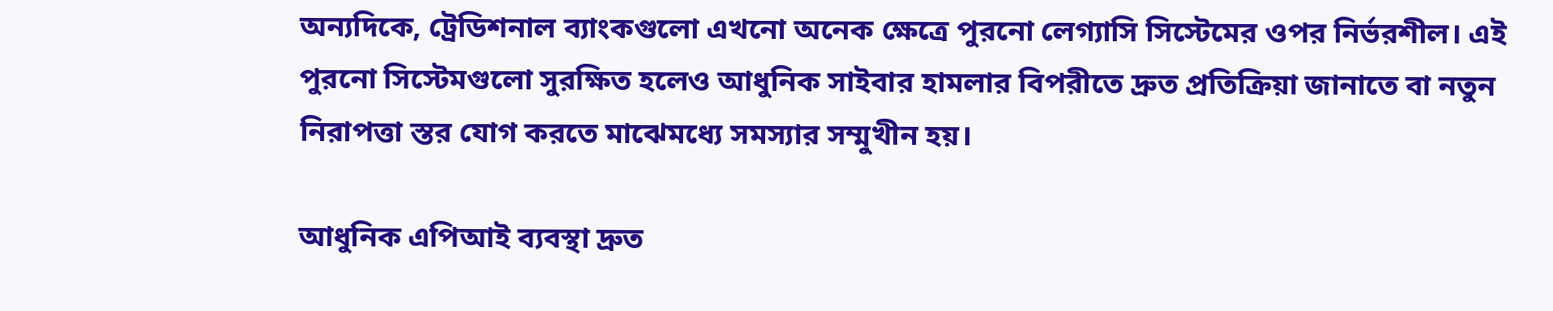অন্যদিকে, ট্রেডিশনাল ব্যাংকগুলো এখনো অনেক ক্ষেত্রে পুরনো লেগ্যাসি সিস্টেমের ওপর নির্ভরশীল। এই পুরনো সিস্টেমগুলো সুরক্ষিত হলেও আধুনিক সাইবার হামলার বিপরীতে দ্রুত প্রতিক্রিয়া জানাতে বা নতুন নিরাপত্তা স্তর যোগ করতে মাঝেমধ্যে সমস্যার সম্মুখীন হয়।

আধুনিক এপিআই ব্যবস্থা দ্রুত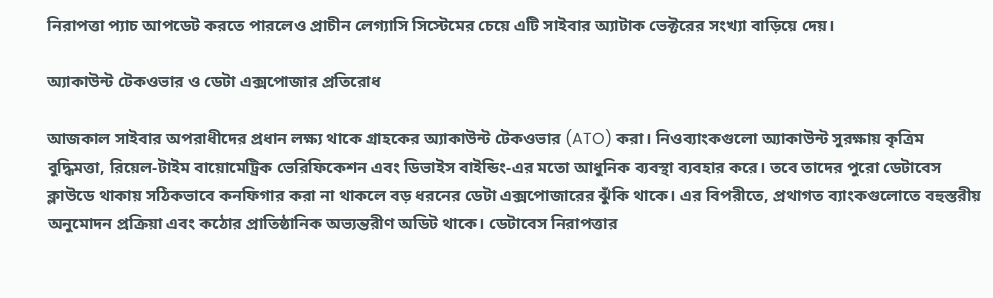নিরাপত্তা প্যাচ আপডেট করতে পারলেও প্রাচীন লেগ্যাসি সিস্টেমের চেয়ে এটি সাইবার অ্যাটাক ভেক্টরের সংখ্যা বাড়িয়ে দেয়।

অ্যাকাউন্ট টেকওভার ও ডেটা এক্সপোজার প্রতিরোধ

আজকাল সাইবার অপরাধীদের প্রধান লক্ষ্য থাকে গ্রাহকের অ্যাকাউন্ট টেকওভার (ATO) করা। নিওব্যাংকগুলো অ্যাকাউন্ট সুরক্ষায় কৃত্রিম বুদ্ধিমত্তা, রিয়েল-টাইম বায়োমেট্রিক ভেরিফিকেশন এবং ডিভাইস বাইন্ডিং-এর মতো আধুনিক ব্যবস্থা ব্যবহার করে। তবে তাদের পুরো ডেটাবেস ক্লাউডে থাকায় সঠিকভাবে কনফিগার করা না থাকলে বড় ধরনের ডেটা এক্সপোজারের ঝুঁকি থাকে। এর বিপরীতে, প্রথাগত ব্যাংকগুলোতে বহুস্তরীয় অনুমোদন প্রক্রিয়া এবং কঠোর প্রাতিষ্ঠানিক অভ্যন্তরীণ অডিট থাকে। ডেটাবেস নিরাপত্তার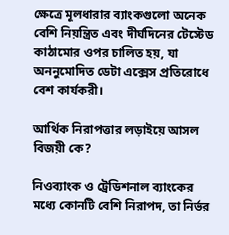ক্ষেত্রে মূলধারার ব্যাংকগুলো অনেক বেশি নিয়ন্ত্রিত এবং দীর্ঘদিনের টেস্টেড কাঠামোর ওপর চালিত হয়, যা অননুমোদিত ডেটা এক্সেস প্রতিরোধে বেশ কার্যকরী।

আর্থিক নিরাপত্তার লড়াইয়ে আসল বিজয়ী কে?

নিওব্যাংক ও ট্রেডিশনাল ব্যাংকের মধ্যে কোনটি বেশি নিরাপদ, তা নির্ভর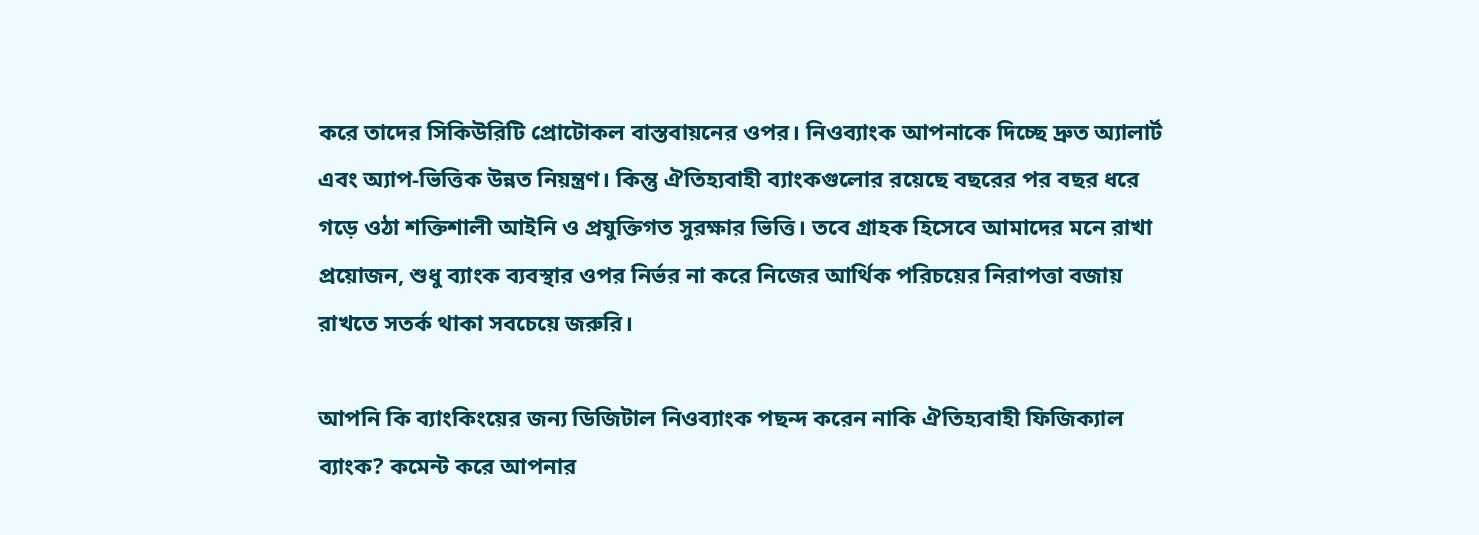করে তাদের সিকিউরিটি প্রোটোকল বাস্তবায়নের ওপর। নিওব্যাংক আপনাকে দিচ্ছে দ্রুত অ্যালার্ট এবং অ্যাপ-ভিত্তিক উন্নত নিয়ন্ত্রণ। কিন্তু ঐতিহ্যবাহী ব্যাংকগুলোর রয়েছে বছরের পর বছর ধরে গড়ে ওঠা শক্তিশালী আইনি ও প্রযুক্তিগত সুরক্ষার ভিত্তি। তবে গ্রাহক হিসেবে আমাদের মনে রাখা প্রয়োজন, শুধু ব্যাংক ব্যবস্থার ওপর নির্ভর না করে নিজের আর্থিক পরিচয়ের নিরাপত্তা বজায় রাখতে সতর্ক থাকা সবচেয়ে জরুরি।

আপনি কি ব্যাংকিংয়ের জন্য ডিজিটাল নিওব্যাংক পছন্দ করেন নাকি ঐতিহ্যবাহী ফিজিক্যাল ব্যাংক? কমেন্ট করে আপনার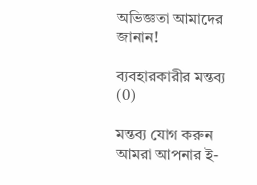অভিজ্ঞতা আমাদের জানান!

ব্যবহারকারীর মন্তব্য (0)

মন্তব্য যোগ করুন
আমরা আপনার ই-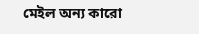মেইল অন্য কারো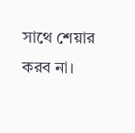সাথে শেয়ার করব না।